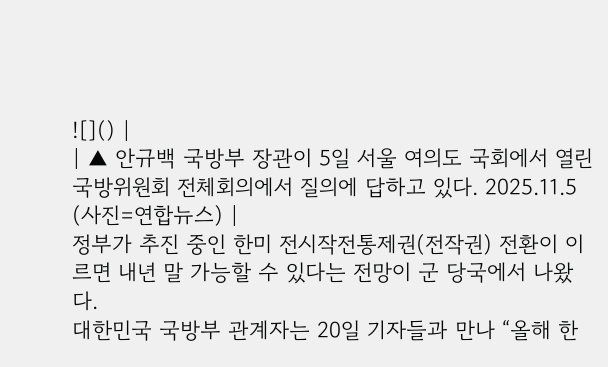![]() |
| ▲ 안규백 국방부 장관이 5일 서울 여의도 국회에서 열린 국방위원회 전체회의에서 질의에 답하고 있다. 2025.11.5 (사진=연합뉴스) |
정부가 추진 중인 한미 전시작전통제권(전작권) 전환이 이르면 내년 말 가능할 수 있다는 전망이 군 당국에서 나왔다.
대한민국 국방부 관계자는 20일 기자들과 만나 “올해 한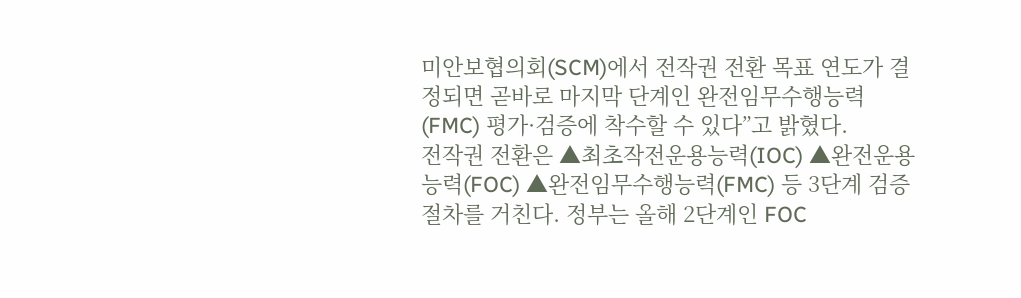미안보협의회(SCM)에서 전작권 전환 목표 연도가 결정되면 곧바로 마지막 단계인 완전임무수행능력(FMC) 평가·검증에 착수할 수 있다”고 밝혔다.
전작권 전환은 ▲최초작전운용능력(IOC) ▲완전운용능력(FOC) ▲완전임무수행능력(FMC) 등 3단계 검증 절차를 거친다. 정부는 올해 2단계인 FOC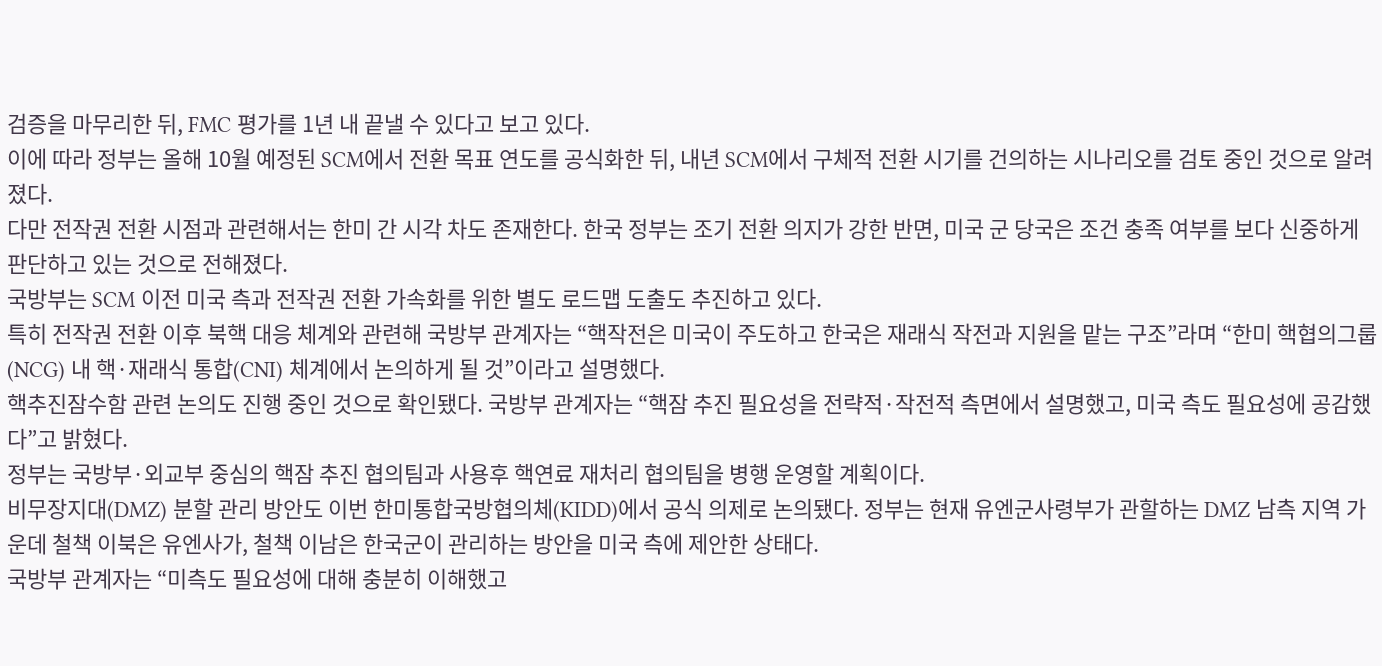검증을 마무리한 뒤, FMC 평가를 1년 내 끝낼 수 있다고 보고 있다.
이에 따라 정부는 올해 10월 예정된 SCM에서 전환 목표 연도를 공식화한 뒤, 내년 SCM에서 구체적 전환 시기를 건의하는 시나리오를 검토 중인 것으로 알려졌다.
다만 전작권 전환 시점과 관련해서는 한미 간 시각 차도 존재한다. 한국 정부는 조기 전환 의지가 강한 반면, 미국 군 당국은 조건 충족 여부를 보다 신중하게 판단하고 있는 것으로 전해졌다.
국방부는 SCM 이전 미국 측과 전작권 전환 가속화를 위한 별도 로드맵 도출도 추진하고 있다.
특히 전작권 전환 이후 북핵 대응 체계와 관련해 국방부 관계자는 “핵작전은 미국이 주도하고 한국은 재래식 작전과 지원을 맡는 구조”라며 “한미 핵협의그룹(NCG) 내 핵·재래식 통합(CNI) 체계에서 논의하게 될 것”이라고 설명했다.
핵추진잠수함 관련 논의도 진행 중인 것으로 확인됐다. 국방부 관계자는 “핵잠 추진 필요성을 전략적·작전적 측면에서 설명했고, 미국 측도 필요성에 공감했다”고 밝혔다.
정부는 국방부·외교부 중심의 핵잠 추진 협의팀과 사용후 핵연료 재처리 협의팀을 병행 운영할 계획이다.
비무장지대(DMZ) 분할 관리 방안도 이번 한미통합국방협의체(KIDD)에서 공식 의제로 논의됐다. 정부는 현재 유엔군사령부가 관할하는 DMZ 남측 지역 가운데 철책 이북은 유엔사가, 철책 이남은 한국군이 관리하는 방안을 미국 측에 제안한 상태다.
국방부 관계자는 “미측도 필요성에 대해 충분히 이해했고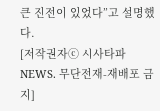큰 진전이 있었다”고 설명했다.
[저작권자ⓒ 시사타파NEWS. 무단전재-재배포 금지]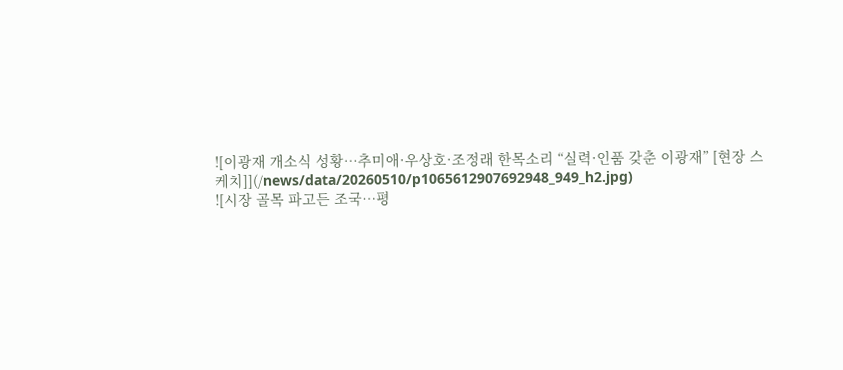![이광재 개소식 성황…추미애·우상호·조정래 한목소리 “실력·인품 갖춘 이광재” [현장 스케치]](/news/data/20260510/p1065612907692948_949_h2.jpg)
![시장 골목 파고든 조국…평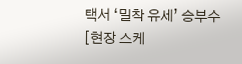택서 ‘밀착 유세’ 승부수 [현장 스케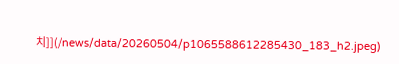치]](/news/data/20260504/p1065588612285430_183_h2.jpeg)